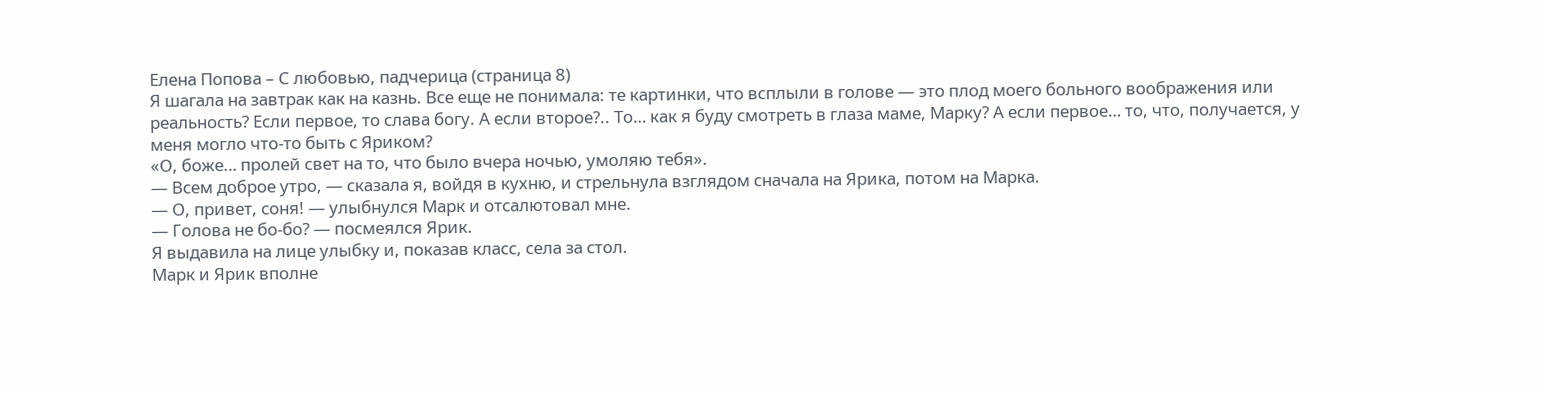Елена Попова – С любовью, падчерица (страница 8)
Я шагала на завтрак как на казнь. Все еще не понимала: те картинки, что всплыли в голове ― это плод моего больного воображения или реальность? Если первое, то слава богу. А если второе?.. То… как я буду смотреть в глаза маме, Марку? А если первое… то, что, получается, у меня могло что-то быть с Яриком?
«О, боже… пролей свет на то, что было вчера ночью, умоляю тебя».
― Всем доброе утро, ― сказала я, войдя в кухню, и стрельнула взглядом сначала на Ярика, потом на Марка.
― О, привет, соня! ― улыбнулся Марк и отсалютовал мне.
― Голова не бо-бо? ― посмеялся Ярик.
Я выдавила на лице улыбку и, показав класс, села за стол.
Марк и Ярик вполне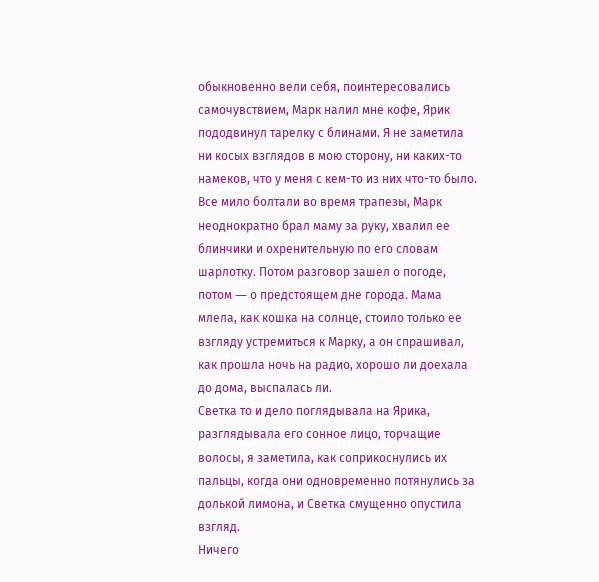обыкновенно вели себя, поинтересовались самочувствием, Марк налил мне кофе, Ярик пододвинул тарелку с блинами. Я не заметила ни косых взглядов в мою сторону, ни каких-то намеков, что у меня с кем-то из них что-то было. Все мило болтали во время трапезы, Марк неоднократно брал маму за руку, хвалил ее блинчики и охренительную по его словам шарлотку. Потом разговор зашел о погоде, потом ― о предстоящем дне города. Мама млела, как кошка на солнце, стоило только ее взгляду устремиться к Марку, а он спрашивал, как прошла ночь на радио, хорошо ли доехала до дома, выспалась ли.
Светка то и дело поглядывала на Ярика, разглядывала его сонное лицо, торчащие волосы, я заметила, как соприкоснулись их пальцы, когда они одновременно потянулись за долькой лимона, и Светка смущенно опустила взгляд.
Ничего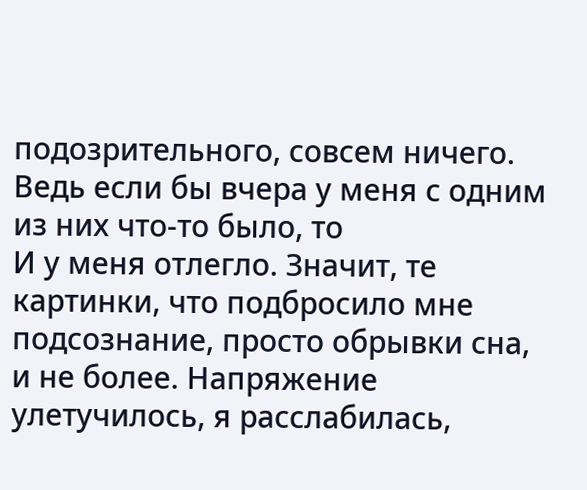подозрительного, совсем ничего.
Ведь если бы вчера у меня с одним из них что-то было, то
И у меня отлегло. Значит, те картинки, что подбросило мне подсознание, просто обрывки сна, и не более. Напряжение улетучилось, я расслабилась,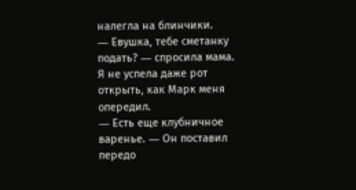налегла на блинчики.
― Евушка, тебе сметанку подать? ― спросила мама.
Я не успела даже рот открыть, как Марк меня опередил.
― Есть еще клубничное варенье. ― Он поставил передо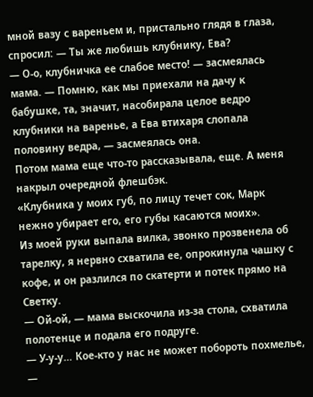мной вазу с вареньем и, пристально глядя в глаза, спросил: ― Ты же любишь клубнику, Ева?
― О-о, клубничка ее слабое место! ― засмеялась мама. ― Помню, как мы приехали на дачу к бабушке, та, значит, насобирала целое ведро клубники на варенье, а Ева втихаря слопала половину ведра, ― засмеялась она.
Потом мама еще что-то рассказывала, еще. А меня накрыл очередной флешбэк.
«Клубника у моих губ, по лицу течет сок, Марк нежно убирает его, его губы касаются моих».
Из моей руки выпала вилка, звонко прозвенела об тарелку, я нервно схватила ее, опрокинула чашку с кофе, и он разлился по скатерти и потек прямо на Светку.
― Ой-ой, ― мама выскочила из-за стола, схватила полотенце и подала его подруге.
― У-у-у… Кое-кто у нас не может побороть похмелье, ―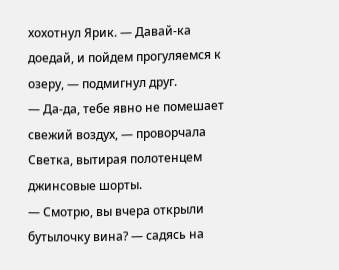хохотнул Ярик. ― Давай-ка доедай, и пойдем прогуляемся к озеру, ― подмигнул друг.
― Да-да, тебе явно не помешает свежий воздух, ― проворчала Светка, вытирая полотенцем джинсовые шорты.
― Смотрю, вы вчера открыли бутылочку вина? ― садясь на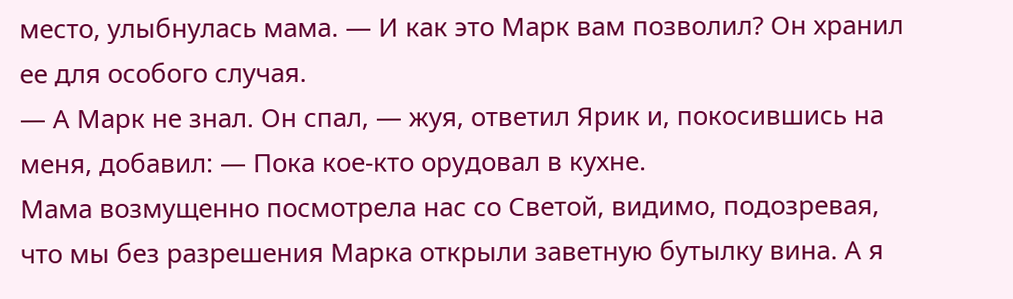место, улыбнулась мама. ― И как это Марк вам позволил? Он хранил ее для особого случая.
― А Марк не знал. Он спал, ― жуя, ответил Ярик и, покосившись на меня, добавил: ― Пока кое-кто орудовал в кухне.
Мама возмущенно посмотрела нас со Светой, видимо, подозревая, что мы без разрешения Марка открыли заветную бутылку вина. А я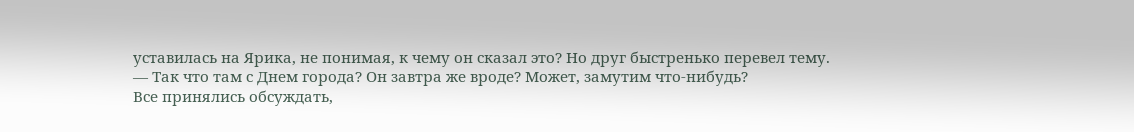уставилась на Ярика, не понимая, к чему он сказал это? Но друг быстренько перевел тему.
― Так что там с Днем города? Он завтра же вроде? Может, замутим что-нибудь?
Все принялись обсуждать,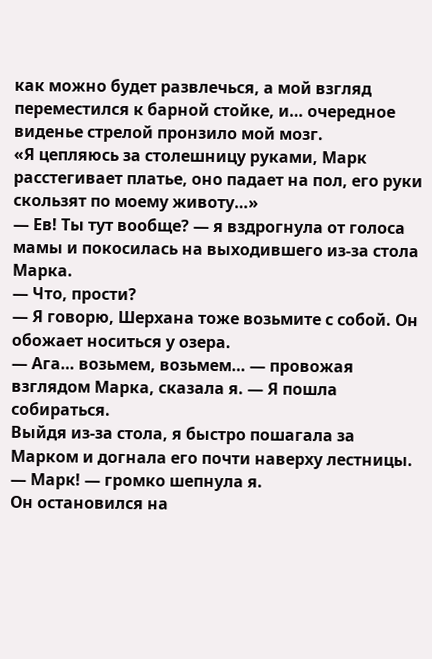как можно будет развлечься, а мой взгляд переместился к барной стойке, и… очередное виденье стрелой пронзило мой мозг.
«Я цепляюсь за столешницу руками, Марк расстегивает платье, оно падает на пол, его руки скользят по моему животу…»
― Ев! Ты тут вообще? ― я вздрогнула от голоса мамы и покосилась на выходившего из-за стола Марка.
― Что, прости?
― Я говорю, Шерхана тоже возьмите с собой. Он обожает носиться у озера.
― Ага… возьмем, возьмем… ― провожая взглядом Марка, сказала я. ― Я пошла собираться.
Выйдя из-за стола, я быстро пошагала за Марком и догнала его почти наверху лестницы.
― Марк! ― громко шепнула я.
Он остановился на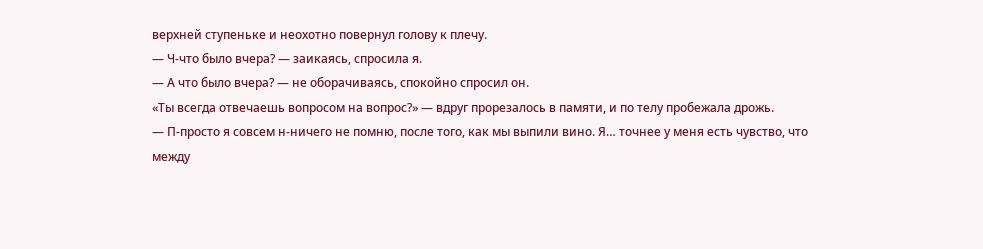верхней ступеньке и неохотно повернул голову к плечу.
― Ч-что было вчера? ― заикаясь, спросила я.
― А что было вчера? ― не оборачиваясь, спокойно спросил он.
«Ты всегда отвечаешь вопросом на вопрос?» ― вдруг прорезалось в памяти, и по телу пробежала дрожь.
― П-просто я совсем н-ничего не помню, после того, как мы выпили вино. Я… точнее у меня есть чувство, что между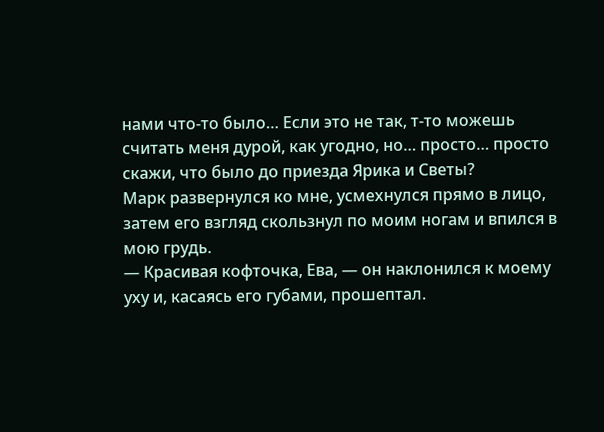нами что-то было… Если это не так, т-то можешь считать меня дурой, как угодно, но… просто… просто скажи, что было до приезда Ярика и Светы?
Марк развернулся ко мне, усмехнулся прямо в лицо, затем его взгляд скользнул по моим ногам и впился в мою грудь.
― Красивая кофточка, Ева, ― он наклонился к моему уху и, касаясь его губами, прошептал.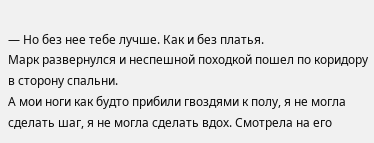― Но без нее тебе лучше. Как и без платья.
Марк развернулся и неспешной походкой пошел по коридору в сторону спальни.
А мои ноги как будто прибили гвоздями к полу, я не могла сделать шаг, я не могла сделать вдох. Смотрела на его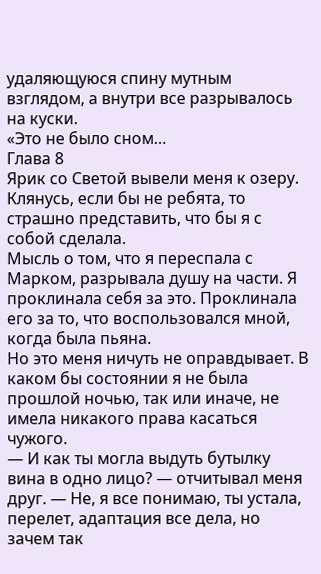удаляющуюся спину мутным взглядом, а внутри все разрывалось на куски.
«Это не было сном…
Глава 8
Ярик со Светой вывели меня к озеру. Клянусь, если бы не ребята, то страшно представить, что бы я с собой сделала.
Мысль о том, что я переспала с Марком, разрывала душу на части. Я проклинала себя за это. Проклинала его за то, что воспользовался мной, когда была пьяна.
Но это меня ничуть не оправдывает. В каком бы состоянии я не была прошлой ночью, так или иначе, не имела никакого права касаться чужого.
― И как ты могла выдуть бутылку вина в одно лицо? ― отчитывал меня друг. ― Не, я все понимаю, ты устала, перелет, адаптация все дела, но зачем так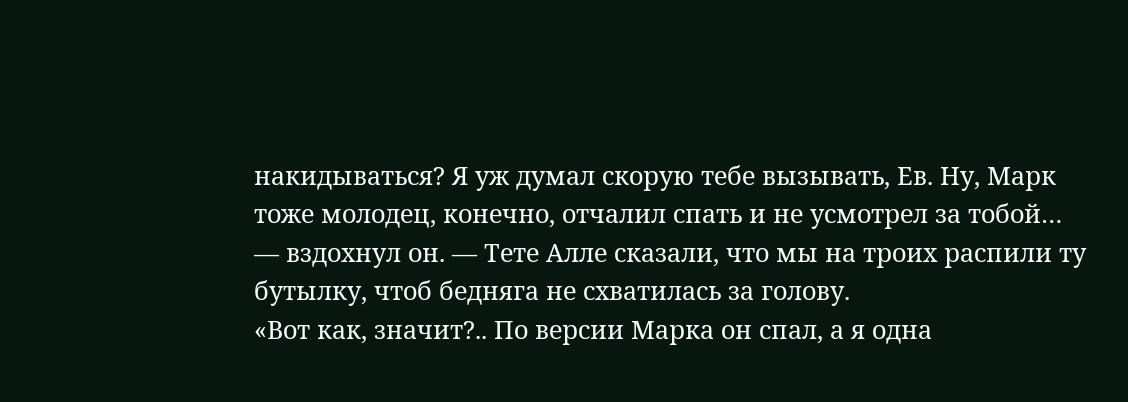накидываться? Я уж думал скорую тебе вызывать, Ев. Ну, Марк тоже молодец, конечно, отчалил спать и не усмотрел за тобой… ― вздохнул он. ― Тете Алле сказали, что мы на троих распили ту бутылку, чтоб бедняга не схватилась за голову.
«Вот как, значит?.. По версии Марка он спал, а я одна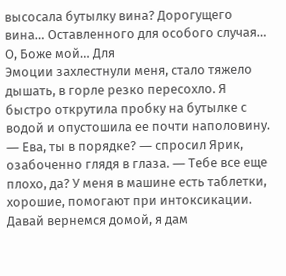высосала бутылку вина? Дорогущего вина… Оставленного для особого случая… О, Боже мой… Для
Эмоции захлестнули меня, стало тяжело дышать, в горле резко пересохло. Я быстро открутила пробку на бутылке с водой и опустошила ее почти наполовину.
― Ева, ты в порядке? ― спросил Ярик, озабоченно глядя в глаза. ― Тебе все еще плохо, да? У меня в машине есть таблетки, хорошие, помогают при интоксикации. Давай вернемся домой, я дам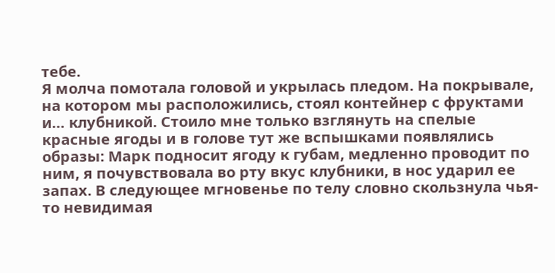тебе.
Я молча помотала головой и укрылась пледом. На покрывале, на котором мы расположились, стоял контейнер с фруктами и… клубникой. Стоило мне только взглянуть на спелые красные ягоды и в голове тут же вспышками появлялись образы: Марк подносит ягоду к губам, медленно проводит по ним, я почувствовала во рту вкус клубники, в нос ударил ее запах. В следующее мгновенье по телу словно скользнула чья-то невидимая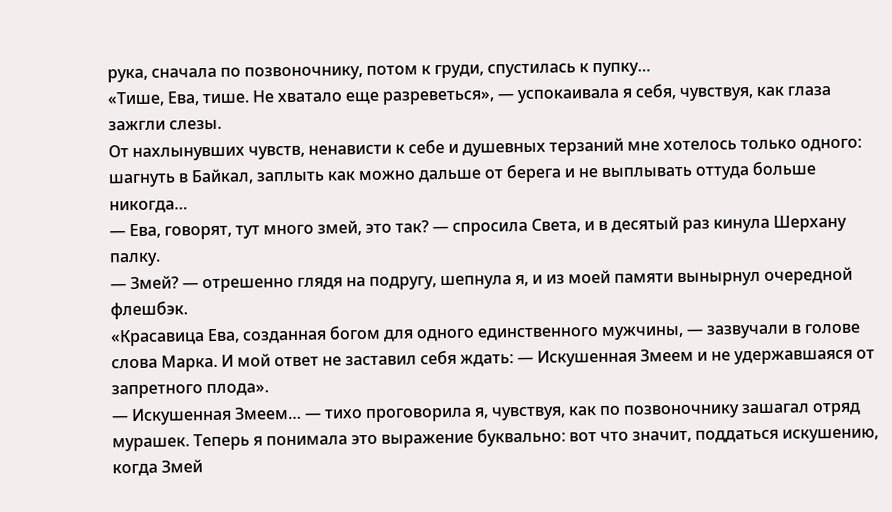рука, сначала по позвоночнику, потом к груди, спустилась к пупку…
«Тише, Ева, тише. Не хватало еще разреветься», ― успокаивала я себя, чувствуя, как глаза зажгли слезы.
От нахлынувших чувств, ненависти к себе и душевных терзаний мне хотелось только одного: шагнуть в Байкал, заплыть как можно дальше от берега и не выплывать оттуда больше никогда…
― Ева, говорят, тут много змей, это так? ― спросила Света, и в десятый раз кинула Шерхану палку.
― Змей? ― отрешенно глядя на подругу, шепнула я, и из моей памяти вынырнул очередной флешбэк.
«Красавица Ева, созданная богом для одного единственного мужчины, ― зазвучали в голове слова Марка. И мой ответ не заставил себя ждать: ― Искушенная Змеем и не удержавшаяся от запретного плода».
― Искушенная Змеем… ― тихо проговорила я, чувствуя, как по позвоночнику зашагал отряд мурашек. Теперь я понимала это выражение буквально: вот что значит, поддаться искушению, когда Змей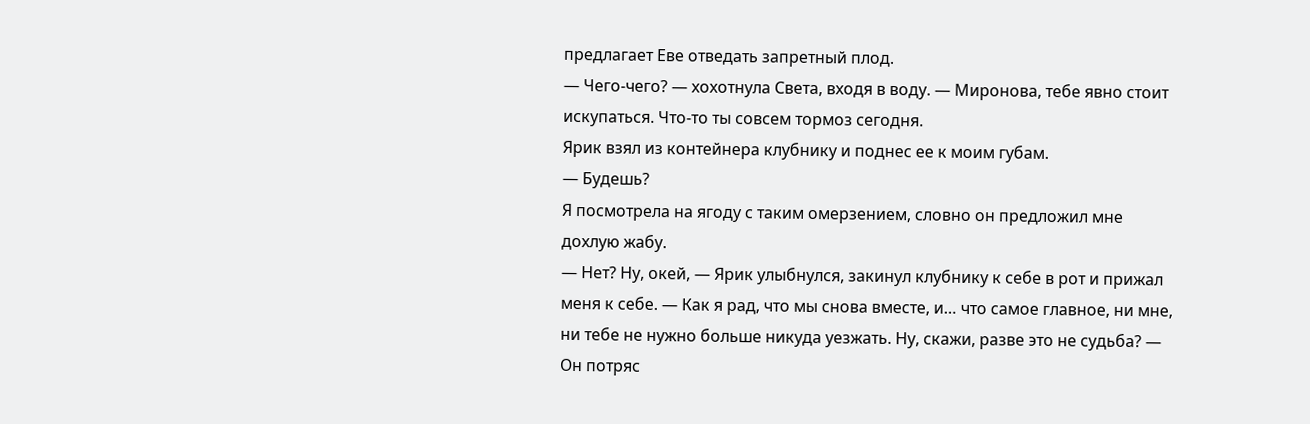предлагает Еве отведать запретный плод.
― Чего-чего? ― хохотнула Света, входя в воду. ― Миронова, тебе явно стоит искупаться. Что-то ты совсем тормоз сегодня.
Ярик взял из контейнера клубнику и поднес ее к моим губам.
― Будешь?
Я посмотрела на ягоду с таким омерзением, словно он предложил мне дохлую жабу.
― Нет? Ну, окей, ― Ярик улыбнулся, закинул клубнику к себе в рот и прижал меня к себе. ― Как я рад, что мы снова вместе, и… что самое главное, ни мне, ни тебе не нужно больше никуда уезжать. Ну, скажи, разве это не судьба? ― Он потряс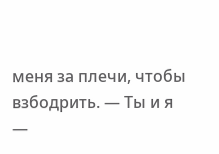меня за плечи, чтобы взбодрить. ― Ты и я ―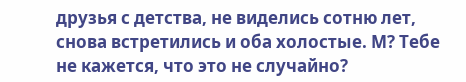друзья с детства, не виделись сотню лет, снова встретились и оба холостые. М? Тебе не кажется, что это не случайно?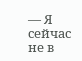― Я сейчас не в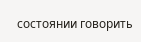состоянии говорить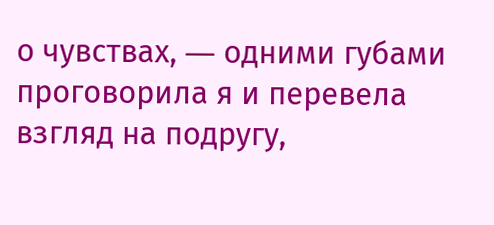о чувствах, ― одними губами проговорила я и перевела взгляд на подругу,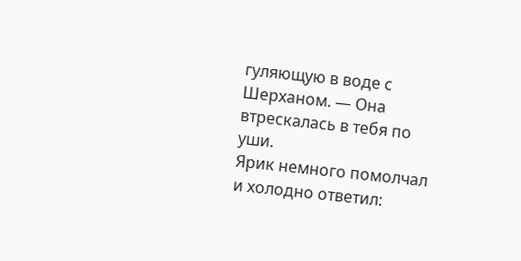гуляющую в воде с Шерханом. ― Она втрескалась в тебя по уши.
Ярик немного помолчал и холодно ответил: